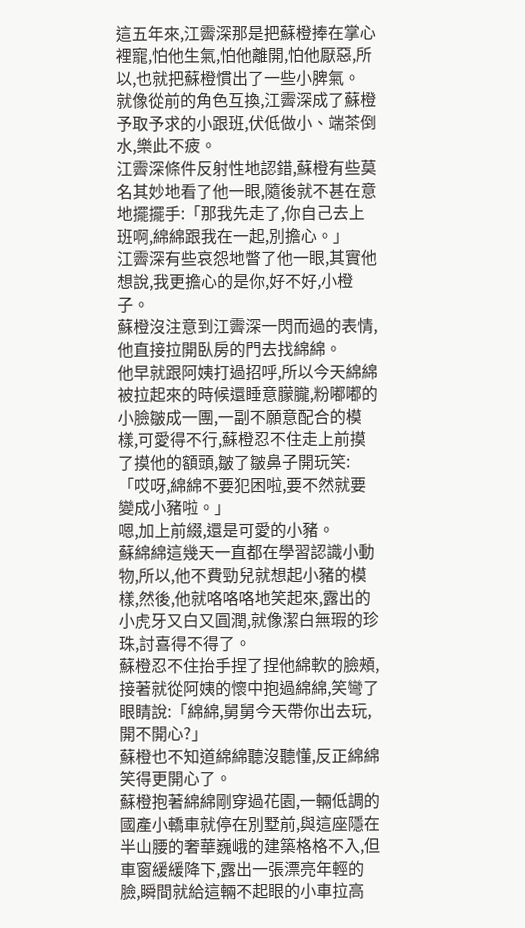這五年來,江霽深那是把蘇橙捧在掌心裡寵,怕他生氣,怕他離開,怕他厭惡,所以,也就把蘇橙慣出了一些小脾氣。
就像從前的角色互換,江霽深成了蘇橙予取予求的小跟班,伏低做小、端茶倒水,樂此不疲。
江霽深條件反射性地認錯,蘇橙有些莫名其妙地看了他一眼,隨後就不甚在意地擺擺手:「那我先走了,你自己去上班啊,綿綿跟我在一起,別擔心。」
江霽深有些哀怨地瞥了他一眼,其實他想說,我更擔心的是你,好不好,小橙子。
蘇橙沒注意到江霽深一閃而過的表情,他直接拉開臥房的門去找綿綿。
他早就跟阿姨打過招呼,所以今天綿綿被拉起來的時候還睡意朦朧,粉嘟嘟的小臉皺成一團,一副不願意配合的模樣,可愛得不行,蘇橙忍不住走上前摸了摸他的額頭,皺了皺鼻子開玩笑:「哎呀,綿綿不要犯困啦,要不然就要變成小豬啦。」
嗯,加上前綴,還是可愛的小豬。
蘇綿綿這幾天一直都在學習認識小動物,所以,他不費勁兒就想起小豬的模樣,然後,他就咯咯咯地笑起來,露出的小虎牙又白又圓潤,就像潔白無瑕的珍珠,討喜得不得了。
蘇橙忍不住抬手捏了捏他綿軟的臉頰,接著就從阿姨的懷中抱過綿綿,笑彎了眼睛說:「綿綿,舅舅今天帶你出去玩,開不開心?」
蘇橙也不知道綿綿聽沒聽懂,反正綿綿笑得更開心了。
蘇橙抱著綿綿剛穿過花園,一輛低調的國產小轎車就停在別墅前,與這座隱在半山腰的奢華巍峨的建築格格不入,但車窗緩緩降下,露出一張漂亮年輕的臉,瞬間就給這輛不起眼的小車拉高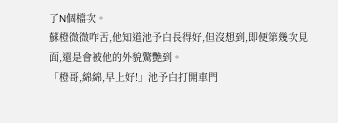了N個檔次。
蘇橙微微咋舌,他知道池予白長得好,但沒想到,即便第幾次見面,還是會被他的外貌驚艷到。
「橙哥,綿綿,早上好!」池予白打開車門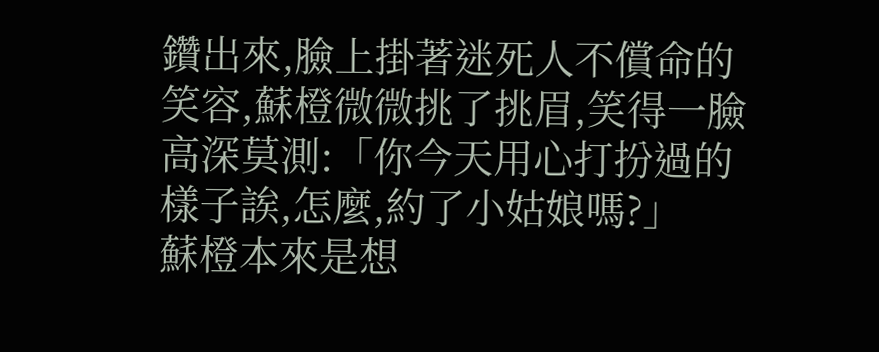鑽出來,臉上掛著迷死人不償命的笑容,蘇橙微微挑了挑眉,笑得一臉高深莫測:「你今天用心打扮過的樣子誒,怎麼,約了小姑娘嗎?」
蘇橙本來是想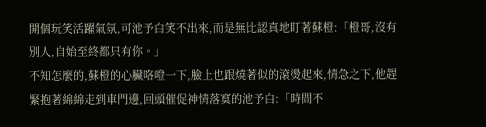開個玩笑活躍氣氛,可池予白笑不出來,而是無比認真地盯著蘇橙:「橙哥,沒有別人,自始至終都只有你。」
不知怎麼的,蘇橙的心臟咯噔一下,臉上也跟燒著似的滾燙起來,情急之下,他趕緊抱著綿綿走到車門邊,回頭催促神情落寞的池予白:「時間不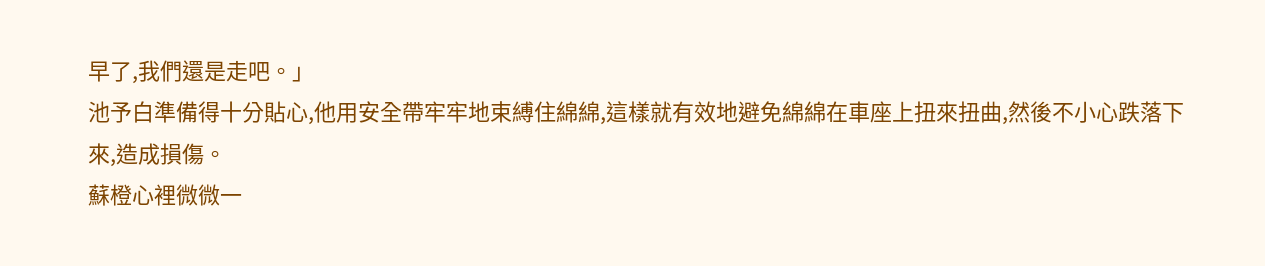早了,我們還是走吧。」
池予白準備得十分貼心,他用安全帶牢牢地束縛住綿綿,這樣就有效地避免綿綿在車座上扭來扭曲,然後不小心跌落下來,造成損傷。
蘇橙心裡微微一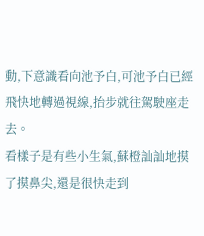動,下意識看向池予白,可池予白已經飛快地轉過視線,抬步就往駕駛座走去。
看樣子是有些小生氣,蘇橙訕訕地摸了摸鼻尖,還是很快走到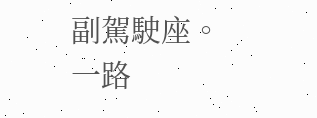副駕駛座。
一路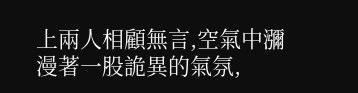上兩人相顧無言,空氣中瀰漫著一股詭異的氣氛,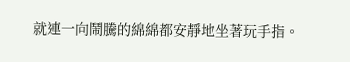就連一向鬧騰的綿綿都安靜地坐著玩手指。